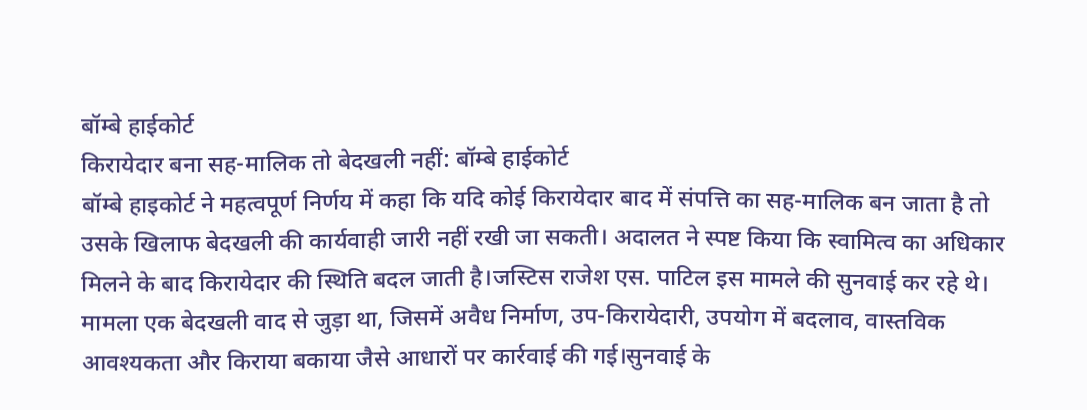बॉम्बे हाईकोर्ट
किरायेदार बना सह-मालिक तो बेदखली नहीं: बॉम्बे हाईकोर्ट
बॉम्बे हाइकोर्ट ने महत्वपूर्ण निर्णय में कहा कि यदि कोई किरायेदार बाद में संपत्ति का सह-मालिक बन जाता है तो उसके खिलाफ बेदखली की कार्यवाही जारी नहीं रखी जा सकती। अदालत ने स्पष्ट किया कि स्वामित्व का अधिकार मिलने के बाद किरायेदार की स्थिति बदल जाती है।जस्टिस राजेश एस. पाटिल इस मामले की सुनवाई कर रहे थे। मामला एक बेदखली वाद से जुड़ा था, जिसमें अवैध निर्माण, उप-किरायेदारी, उपयोग में बदलाव, वास्तविक आवश्यकता और किराया बकाया जैसे आधारों पर कार्रवाई की गई।सुनवाई के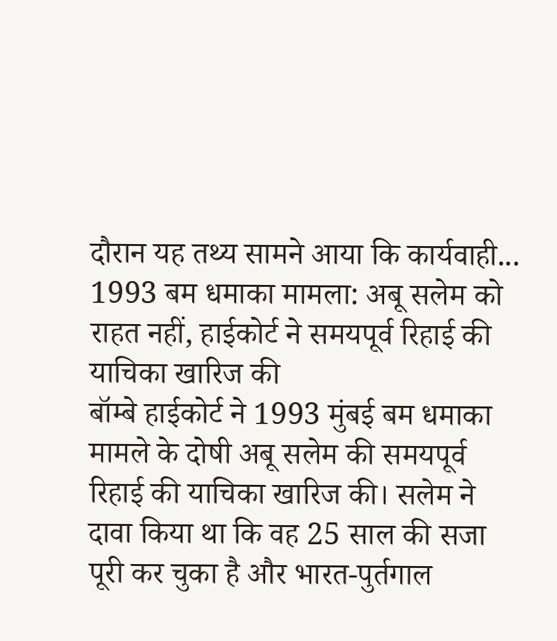दौरान यह तथ्य सामने आया कि कार्यवाही...
1993 बम धमाका मामला: अबू सलेम को राहत नहीं, हाईकोर्ट ने समयपूर्व रिहाई की याचिका खारिज की
बॉम्बे हाईकोर्ट ने 1993 मुंबई बम धमाका मामले के दोषी अबू सलेम की समयपूर्व रिहाई की याचिका खारिज की। सलेम ने दावा किया था कि वह 25 साल की सजा पूरी कर चुका है और भारत-पुर्तगाल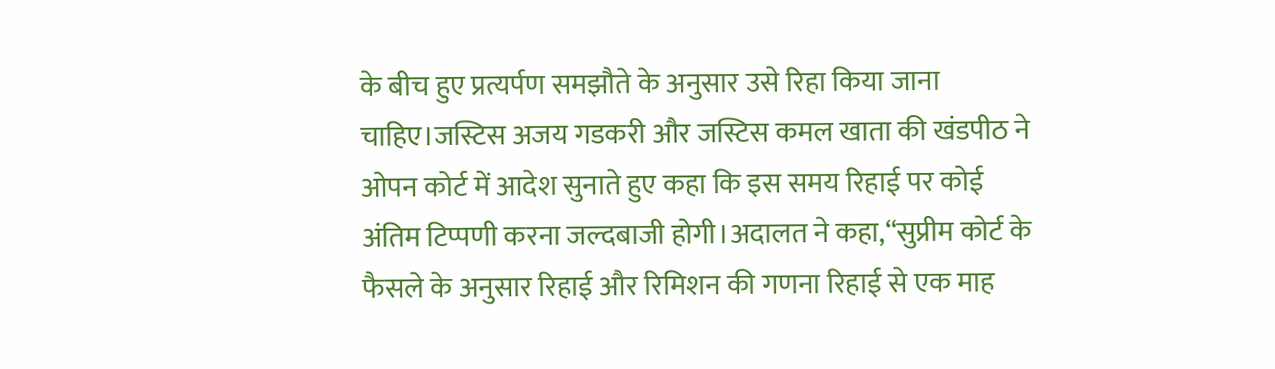के बीच हुए प्रत्यर्पण समझौते के अनुसार उसे रिहा किया जाना चाहिए।जस्टिस अजय गडकरी और जस्टिस कमल खाता की खंडपीठ ने ओपन कोर्ट में आदेश सुनाते हुए कहा कि इस समय रिहाई पर कोई अंतिम टिप्पणी करना जल्दबाजी होगी।अदालत ने कहा,“सुप्रीम कोर्ट के फैसले के अनुसार रिहाई और रिमिशन की गणना रिहाई से एक माह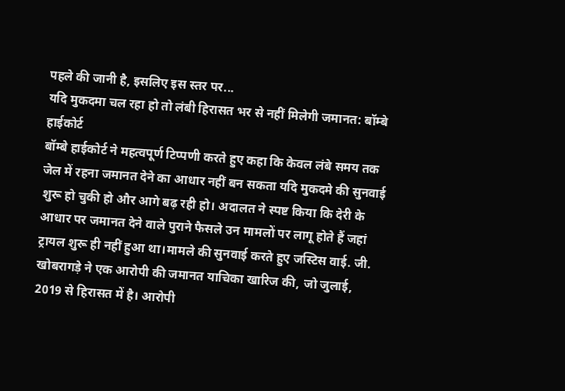पहले की जानी है, इसलिए इस स्तर पर...
यदि मुकदमा चल रहा हो तो लंबी हिरासत भर से नहीं मिलेगी जमानत: बॉम्बे हाईकोर्ट
बॉम्बे हाईकोर्ट ने महत्वपूर्ण टिप्पणी करते हुए कहा कि केवल लंबे समय तक जेल में रहना जमानत देने का आधार नहीं बन सकता यदि मुकदमे की सुनवाई शुरू हो चुकी हो और आगे बढ़ रही हो। अदालत ने स्पष्ट किया कि देरी के आधार पर जमानत देने वाले पुराने फैसले उन मामलों पर लागू होते हैं जहां ट्रायल शुरू ही नहीं हुआ था।मामले की सुनवाई करते हुए जस्टिस वाई. जी. खोबरागड़े ने एक आरोपी की जमानत याचिका खारिज की, जो जुलाई, 2019 से हिरासत में है। आरोपी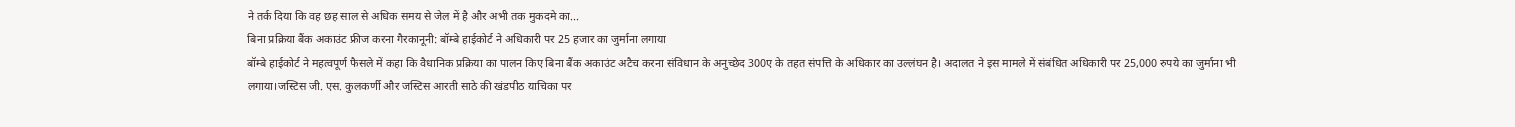ने तर्क दिया कि वह छह साल से अधिक समय से जेल में है और अभी तक मुकदमे का...
बिना प्रक्रिया बैंक अकाउंट फ्रीज करना गैरकानूनी: बॉम्बे हाईकोर्ट ने अधिकारी पर 25 हजार का जुर्माना लगाया
बॉम्बे हाईकोर्ट ने महत्वपूर्ण फैसले में कहा कि वैधानिक प्रक्रिया का पालन किए बिना बैंक अकाउंट अटैच करना संविधान के अनुच्छेद 300ए के तहत संपत्ति के अधिकार का उल्लंघन है। अदालत ने इस मामले में संबंधित अधिकारी पर 25,000 रुपये का जुर्माना भी लगाया।जस्टिस जी. एस. कुलकर्णी और जस्टिस आरती साठे की खंडपीठ याचिका पर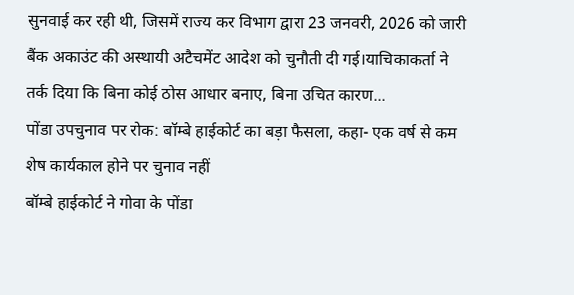सुनवाई कर रही थी, जिसमें राज्य कर विभाग द्वारा 23 जनवरी, 2026 को जारी बैंक अकाउंट की अस्थायी अटैचमेंट आदेश को चुनौती दी गई।याचिकाकर्ता ने तर्क दिया कि बिना कोई ठोस आधार बनाए, बिना उचित कारण...
पोंडा उपचुनाव पर रोक: बॉम्बे हाईकोर्ट का बड़ा फैसला, कहा- एक वर्ष से कम शेष कार्यकाल होने पर चुनाव नहीं
बॉम्बे हाईकोर्ट ने गोवा के पोंडा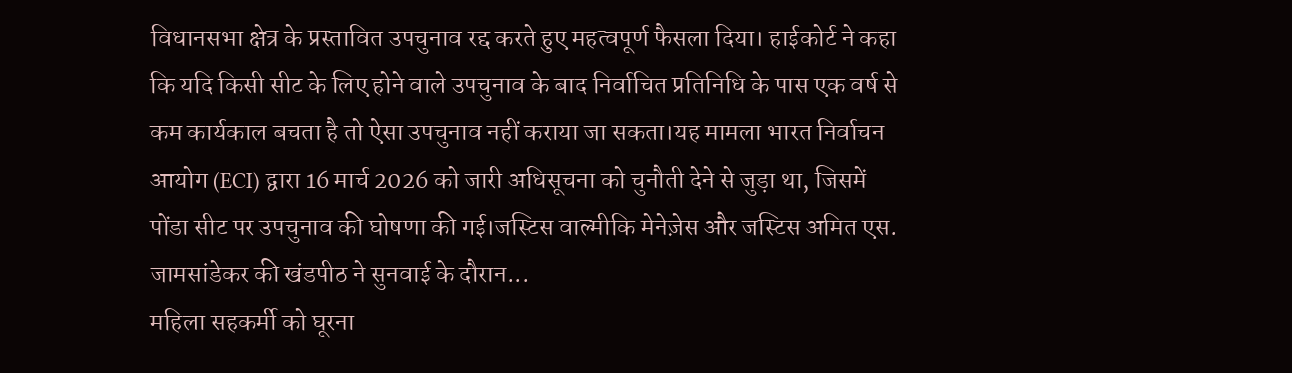विधानसभा क्षेत्र के प्रस्तावित उपचुनाव रद्द करते हुए महत्वपूर्ण फैसला दिया। हाईकोर्ट ने कहा कि यदि किसी सीट के लिए होने वाले उपचुनाव के बाद निर्वाचित प्रतिनिधि के पास एक वर्ष से कम कार्यकाल बचता है तो ऐसा उपचुनाव नहीं कराया जा सकता।यह मामला भारत निर्वाचन आयोग (ECI) द्वारा 16 मार्च 2026 को जारी अधिसूचना को चुनौती देने से जुड़ा था, जिसमें पोंडा सीट पर उपचुनाव की घोषणा की गई।जस्टिस वाल्मीकि मेनेज़ेस और जस्टिस अमित एस. जामसांडेकर की खंडपीठ ने सुनवाई के दौरान...
महिला सहकर्मी को घूरना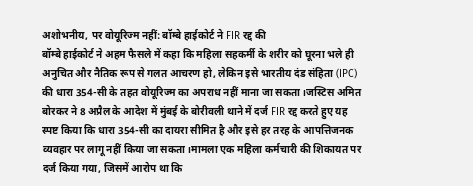अशोभनीय, पर वोयूरिज्म नहीं: बॉम्बे हाईकोर्ट ने FIR रद्द की
बॉम्बे हाईकोर्ट ने अहम फैसले में कहा कि महिला सहकर्मी के शरीर को घूरना भले ही अनुचित और नैतिक रूप से गलत आचरण हो, लेकिन इसे भारतीय दंड संहिता (IPC) की धारा 354-सी के तहत वोयूरिज्म का अपराध नहीं माना जा सकता।जस्टिस अमित बोरकर ने 8 अप्रैल के आदेश में मुंबई के बोरीवली थाने में दर्ज FIR रद्द करते हुए यह स्पष्ट किया कि धारा 354-सी का दायरा सीमित है और इसे हर तरह के आपत्तिजनक व्यवहार पर लागू नहीं किया जा सकता।मामला एक महिला कर्मचारी की शिकायत पर दर्ज किया गया, जिसमें आरोप था कि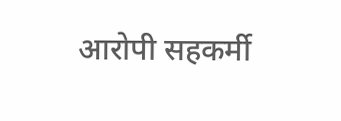आरोपी सहकर्मी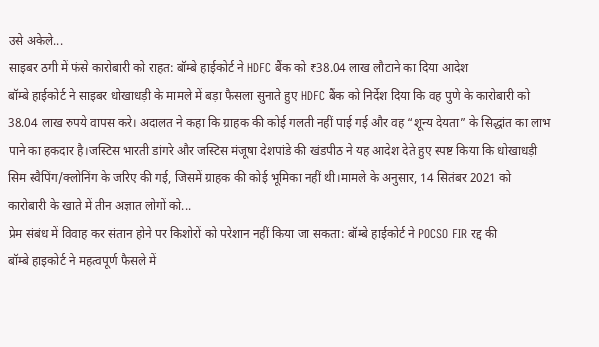उसे अकेले...
साइबर ठगी में फंसे कारोबारी को राहत: बॉम्बे हाईकोर्ट ने HDFC बैंक को ₹38.04 लाख लौटाने का दिया आदेश
बॉम्बे हाईकोर्ट ने साइबर धोखाधड़ी के मामले में बड़ा फैसला सुनाते हुए HDFC बैंक को निर्देश दिया कि वह पुणे के कारोबारी को 38.04 लाख रुपये वापस करे। अदालत ने कहा कि ग्राहक की कोई गलती नहीं पाई गई और वह “शून्य देयता” के सिद्धांत का लाभ पाने का हकदार है।जस्टिस भारती डांगरे और जस्टिस मंजूषा देशपांडे की खंडपीठ ने यह आदेश देते हुए स्पष्ट किया कि धोखाधड़ी सिम स्वैपिंग/क्लोनिंग के जरिए की गई, जिसमें ग्राहक की कोई भूमिका नहीं थी।मामले के अनुसार, 14 सितंबर 2021 को कारोबारी के खाते में तीन अज्ञात लोगों को...
प्रेम संबंध में विवाह कर संतान होने पर किशोरों को परेशान नहीं किया जा सकता: बॉम्बे हाईकोर्ट ने POCSO FIR रद्द की
बॉम्बे हाइकोर्ट ने महत्वपूर्ण फैसले में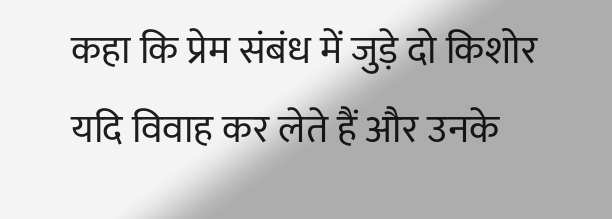कहा कि प्रेम संबंध में जुड़े दो किशोर यदि विवाह कर लेते हैं और उनके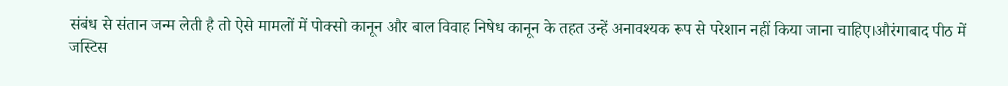संबंध से संतान जन्म लेती है तो ऐसे मामलों में पोक्सो कानून और बाल विवाह निषेध कानून के तहत उन्हें अनावश्यक रूप से परेशान नहीं किया जाना चाहिए।औरंगाबाद पीठ में जस्टिस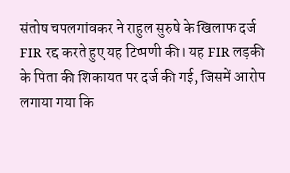संतोष चपलगांवकर ने राहुल सुरुषे के खिलाफ दर्ज FIR रद्द करते हुए यह टिप्पणी की। यह FIR लड़की के पिता की शिकायत पर दर्ज की गई, जिसमें आरोप लगाया गया कि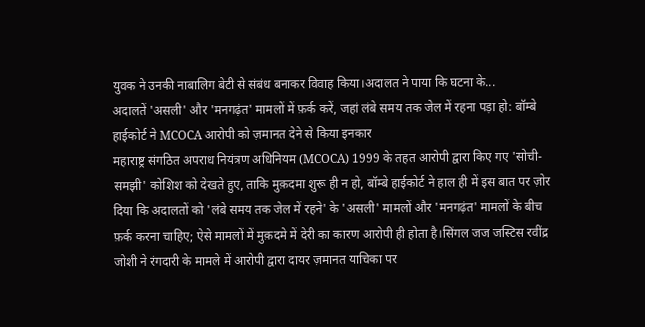युवक ने उनकी नाबालिग बेटी से संबंध बनाकर विवाह किया।अदालत ने पाया कि घटना के...
अदालतें 'असली' और 'मनगढ़ंत' मामलों में फ़र्क करें, जहां लंबे समय तक जेल में रहना पड़ा हो: बॉम्बे हाईकोर्ट ने MCOCA आरोपी को ज़मानत देने से किया इनकार
महाराष्ट्र संगठित अपराध नियंत्रण अधिनियम (MCOCA) 1999 के तहत आरोपी द्वारा किए गए 'सोची-समझी' कोशिश को देखते हुए, ताकि मुक़दमा शुरू ही न हो, बॉम्बे हाईकोर्ट ने हाल ही में इस बात पर ज़ोर दिया कि अदालतों को 'लंबे समय तक जेल में रहने' के 'असली' मामलों और 'मनगढ़ंत' मामलों के बीच फ़र्क करना चाहिए; ऐसे मामलों में मुक़दमे में देरी का कारण आरोपी ही होता है।सिंगल जज जस्टिस रवींद्र जोशी ने रंगदारी के मामले में आरोपी द्वारा दायर ज़मानत याचिका पर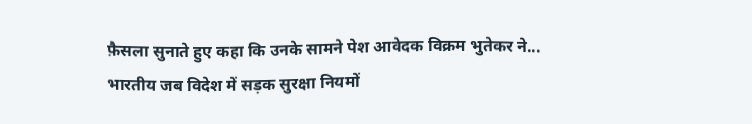फ़ैसला सुनाते हुए कहा कि उनके सामने पेश आवेदक विक्रम भुतेकर ने...
भारतीय जब विदेश में सड़क सुरक्षा नियमों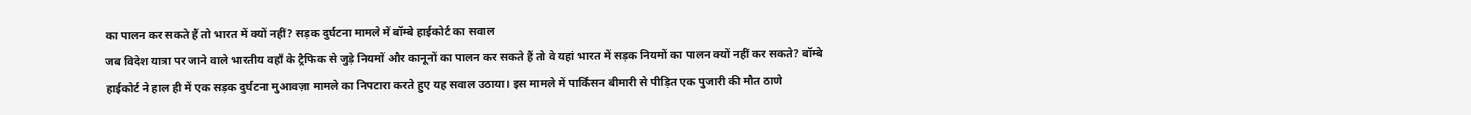का पालन कर सकते हैं तो भारत में क्यों नहीं? सड़क दुर्घटना मामले में बॉम्बे हाईकोर्ट का सवाल
जब विदेश यात्रा पर जाने वाले भारतीय वहाँ के ट्रैफिक से जुड़े नियमों और कानूनों का पालन कर सकते हैं तो वे यहां भारत में सड़क नियमों का पालन क्यों नहीं कर सकते? बॉम्बे हाईकोर्ट ने हाल ही में एक सड़क दुर्घटना मुआवज़ा मामले का निपटारा करते हुए यह सवाल उठाया। इस मामले में पार्किंसन बीमारी से पीड़ित एक पुजारी की मौत ठाणे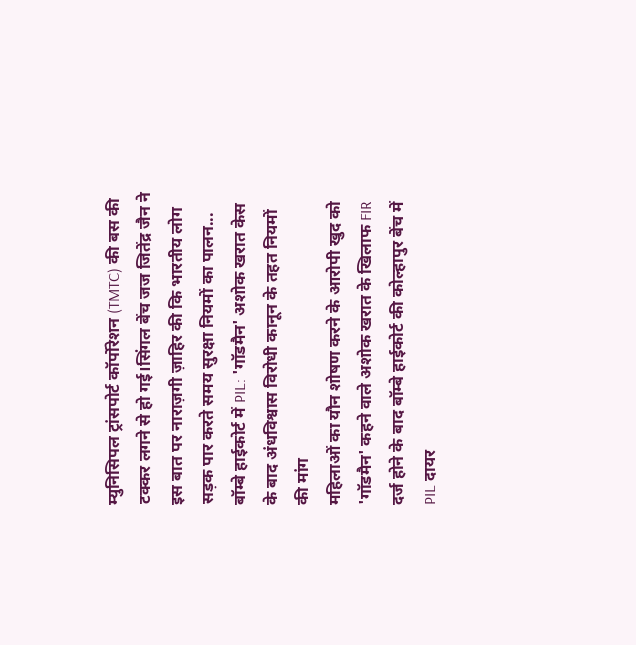म्युनिसिपल ट्रांसपोर्ट कॉर्पोरेशन (TMTC) की बस की टक्कर लगने से हो गई।सिंगल बेंच जज जितेंद्र जैन ने इस बात पर नाराज़गी ज़ाहिर की कि भारतीय लोग सड़क पार करते समय सुरक्षा नियमों का पालन...
बॉम्बे हाईकोर्ट में PIL: 'गॉडमैन' अशोक खरात केस के बाद अंधविश्वास विरोधी कानून के तहत नियमों की मांग
महिलाओं का यौन शोषण करने के आरोपी खुद को 'गॉडमैन' कहने वाले अशोक खरात के खिलाफ FIR दर्ज होने के बाद बॉम्बे हाईकोर्ट की कोल्हापुर बेंच में PIL दायर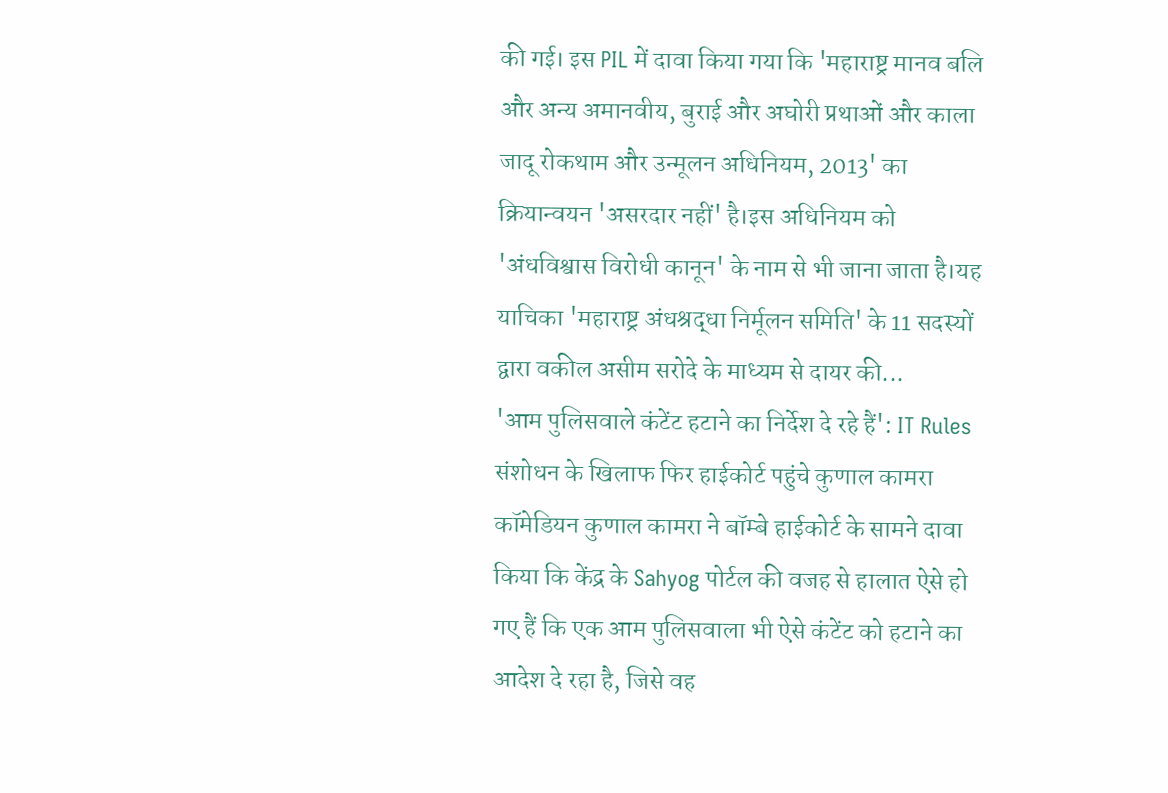की गई। इस PIL में दावा किया गया कि 'महाराष्ट्र मानव बलि और अन्य अमानवीय, बुराई और अघोरी प्रथाओं और काला जादू रोकथाम और उन्मूलन अधिनियम, 2013' का क्रियान्वयन 'असरदार नहीं' है।इस अधिनियम को 'अंधविश्वास विरोधी कानून' के नाम से भी जाना जाता है।यह याचिका 'महाराष्ट्र अंधश्रद्धा निर्मूलन समिति' के 11 सदस्यों द्वारा वकील असीम सरोदे के माध्यम से दायर की...
'आम पुलिसवाले कंटेंट हटाने का निर्देश दे रहे हैं': IT Rules संशोधन के खिलाफ फिर हाईकोर्ट पहुंचे कुणाल कामरा
कॉमेडियन कुणाल कामरा ने बॉम्बे हाईकोर्ट के सामने दावा किया कि केंद्र के Sahyog पोर्टल की वजह से हालात ऐसे हो गए हैं कि एक आम पुलिसवाला भी ऐसे कंटेंट को हटाने का आदेश दे रहा है, जिसे वह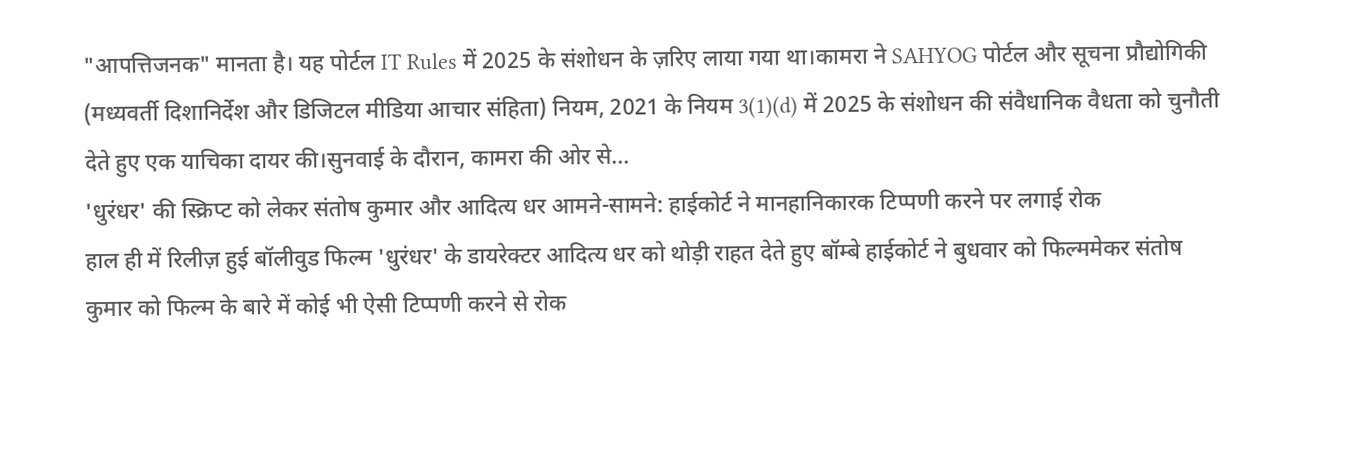"आपत्तिजनक" मानता है। यह पोर्टल IT Rules में 2025 के संशोधन के ज़रिए लाया गया था।कामरा ने SAHYOG पोर्टल और सूचना प्रौद्योगिकी (मध्यवर्ती दिशानिर्देश और डिजिटल मीडिया आचार संहिता) नियम, 2021 के नियम 3(1)(d) में 2025 के संशोधन की संवैधानिक वैधता को चुनौती देते हुए एक याचिका दायर की।सुनवाई के दौरान, कामरा की ओर से...
'धुरंधर' की स्क्रिप्ट को लेकर संतोष कुमार और आदित्य धर आमने-सामने: हाईकोर्ट ने मानहानिकारक टिप्पणी करने पर लगाई रोक
हाल ही में रिलीज़ हुई बॉलीवुड फिल्म 'धुरंधर' के डायरेक्टर आदित्य धर को थोड़ी राहत देते हुए बॉम्बे हाईकोर्ट ने बुधवार को फिल्ममेकर संतोष कुमार को फिल्म के बारे में कोई भी ऐसी टिप्पणी करने से रोक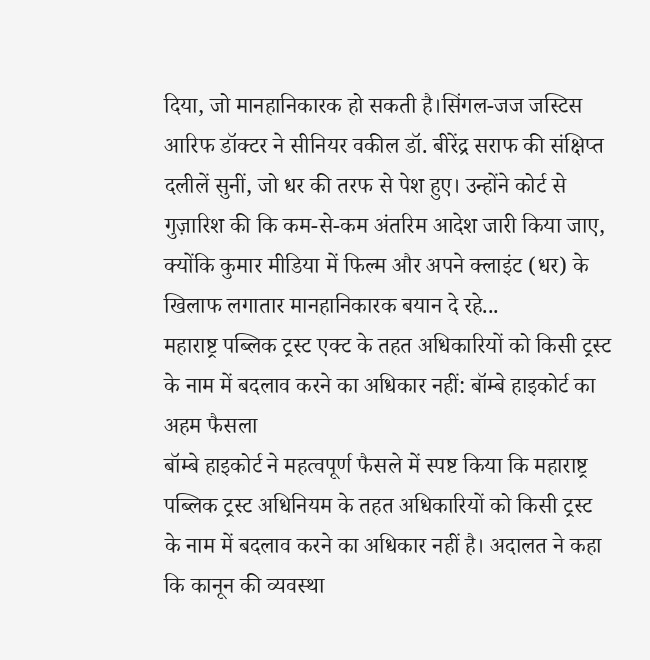दिया, जो मानहानिकारक हो सकती है।सिंगल-जज जस्टिस आरिफ डॉक्टर ने सीनियर वकील डॉ. बीरेंद्र सराफ की संक्षिप्त दलीलें सुनीं, जो धर की तरफ से पेश हुए। उन्होंने कोर्ट से गुज़ारिश की कि कम-से-कम अंतरिम आदेश जारी किया जाए, क्योंकि कुमार मीडिया में फिल्म और अपने क्लाइंट (धर) के खिलाफ लगातार मानहानिकारक बयान दे रहे...
महाराष्ट्र पब्लिक ट्रस्ट एक्ट के तहत अधिकारियों को किसी ट्रस्ट के नाम में बदलाव करने का अधिकार नहीं: बॉम्बे हाइकोर्ट का अहम फैसला
बॉम्बे हाइकोर्ट ने महत्वपूर्ण फैसले में स्पष्ट किया कि महाराष्ट्र पब्लिक ट्रस्ट अधिनियम के तहत अधिकारियों को किसी ट्रस्ट के नाम में बदलाव करने का अधिकार नहीं है। अदालत ने कहा कि कानून की व्यवस्था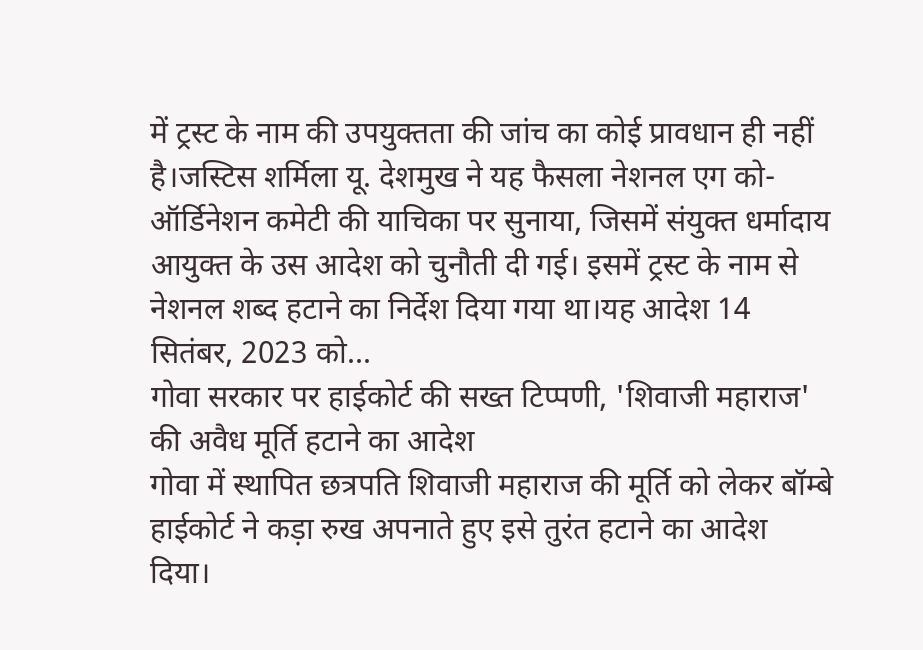में ट्रस्ट के नाम की उपयुक्तता की जांच का कोई प्रावधान ही नहीं है।जस्टिस शर्मिला यू. देशमुख ने यह फैसला नेशनल एग को-ऑर्डिनेशन कमेटी की याचिका पर सुनाया, जिसमें संयुक्त धर्मादाय आयुक्त के उस आदेश को चुनौती दी गई। इसमें ट्रस्ट के नाम से नेशनल शब्द हटाने का निर्देश दिया गया था।यह आदेश 14 सितंबर, 2023 को...
गोवा सरकार पर हाईकोर्ट की सख्त टिप्पणी, 'शिवाजी महाराज' की अवैध मूर्ति हटाने का आदेश
गोवा में स्थापित छत्रपति शिवाजी महाराज की मूर्ति को लेकर बॉम्बे हाईकोर्ट ने कड़ा रुख अपनाते हुए इसे तुरंत हटाने का आदेश दिया।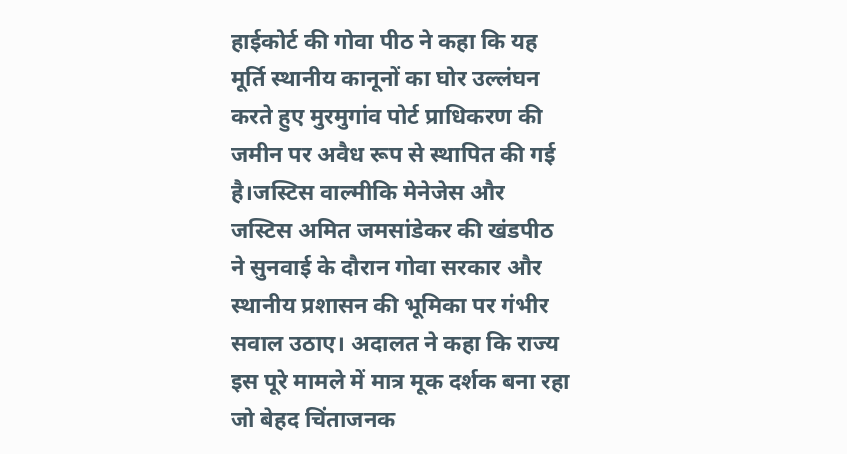हाईकोर्ट की गोवा पीठ ने कहा कि यह मूर्ति स्थानीय कानूनों का घोर उल्लंघन करते हुए मुरमुगांव पोर्ट प्राधिकरण की जमीन पर अवैध रूप से स्थापित की गई है।जस्टिस वाल्मीकि मेनेजेस और जस्टिस अमित जमसांडेकर की खंडपीठ ने सुनवाई के दौरान गोवा सरकार और स्थानीय प्रशासन की भूमिका पर गंभीर सवाल उठाए। अदालत ने कहा कि राज्य इस पूरे मामले में मात्र मूक दर्शक बना रहा जो बेहद चिंताजनक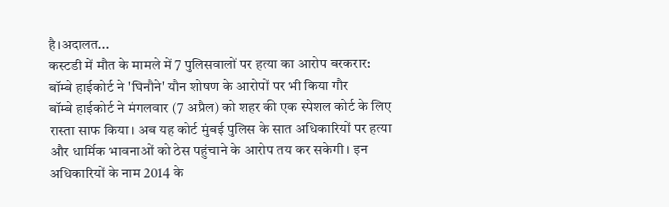है।अदालत...
कस्टडी में मौत के मामले में 7 पुलिसवालों पर हत्या का आरोप बरकरार: बॉम्बे हाईकोर्ट ने 'घिनौने' यौन शोषण के आरोपों पर भी किया गौर
बॉम्बे हाईकोर्ट ने मंगलवार (7 अप्रैल) को शहर की एक स्पेशल कोर्ट के लिए रास्ता साफ किया। अब यह कोर्ट मुंबई पुलिस के सात अधिकारियों पर हत्या और धार्मिक भावनाओं को ठेस पहुंचाने के आरोप तय कर सकेगी। इन अधिकारियों के नाम 2014 के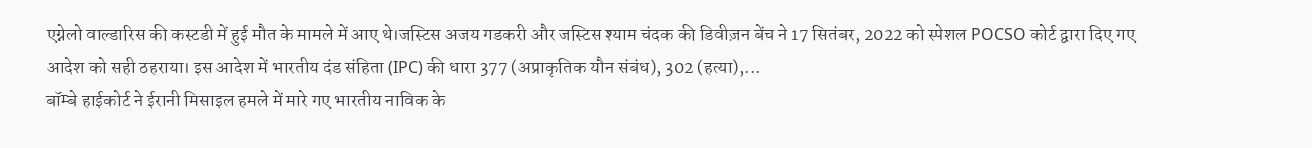एग्नेलो वाल्डारिस की कस्टडी में हुई मौत के मामले में आए थे।जस्टिस अजय गडकरी और जस्टिस श्याम चंदक की डिवीज़न बेंच ने 17 सितंबर, 2022 को स्पेशल POCSO कोर्ट द्वारा दिए गए आदेश को सही ठहराया। इस आदेश में भारतीय दंड संहिता (IPC) की धारा 377 (अप्राकृतिक यौन संबंध), 302 (हत्या),...
बॉम्बे हाईकोर्ट ने ईरानी मिसाइल हमले में मारे गए भारतीय नाविक के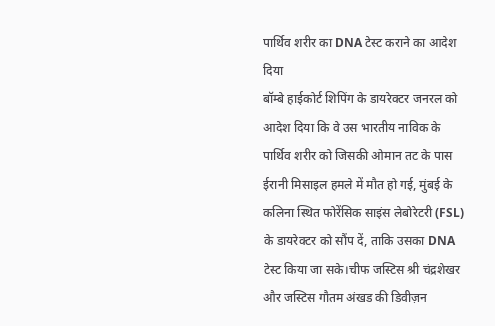पार्थिव शरीर का DNA टेस्ट कराने का आदेश दिया
बॉम्बे हाईकोर्ट शिपिंग के डायरेक्टर जनरल को आदेश दिया कि वे उस भारतीय नाविक के पार्थिव शरीर को जिसकी ओमान तट के पास ईरानी मिसाइल हमले में मौत हो गई, मुंबई के कलिना स्थित फोरेंसिक साइंस लेबोरेटरी (FSL) के डायरेक्टर को सौंप दें, ताकि उसका DNA टेस्ट किया जा सके।चीफ जस्टिस श्री चंद्रशेखर और जस्टिस गौतम अंखड की डिवीज़न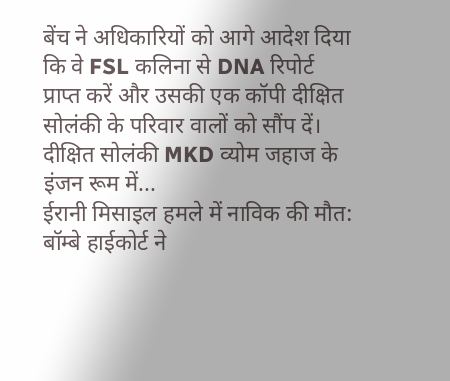बेंच ने अधिकारियों को आगे आदेश दिया कि वे FSL कलिना से DNA रिपोर्ट प्राप्त करें और उसकी एक कॉपी दीक्षित सोलंकी के परिवार वालों को सौंप दें। दीक्षित सोलंकी MKD व्योम जहाज के इंजन रूम में...
ईरानी मिसाइल हमले में नाविक की मौत: बॉम्बे हाईकोर्ट ने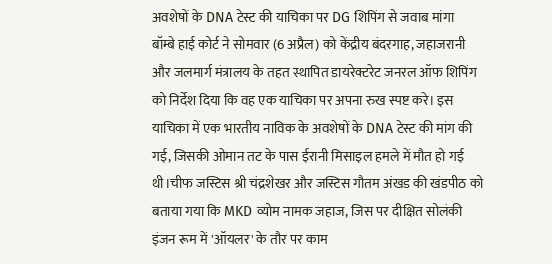अवशेषों के DNA टेस्ट की याचिका पर DG शिपिंग से जवाब मांगा
बॉम्बे हाई कोर्ट ने सोमवार (6 अप्रैल) को केंद्रीय बंदरगाह, जहाजरानी और जलमार्ग मंत्रालय के तहत स्थापित डायरेक्टरेट जनरल ऑफ शिपिंग को निर्देश दिया कि वह एक याचिका पर अपना रुख स्पष्ट करे। इस याचिका में एक भारतीय नाविक के अवशेषों के DNA टेस्ट की मांग की गई, जिसकी ओमान तट के पास ईरानी मिसाइल हमले में मौत हो गई थी।चीफ जस्टिस श्री चंद्रशेखर और जस्टिस गौतम अंखड की खंडपीठ को बताया गया कि MKD व्योम नामक जहाज, जिस पर दीक्षित सोलंकी इंजन रूम में 'ऑयलर' के तौर पर काम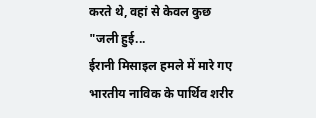करते थे, वहां से केवल कुछ "जली हुई...
ईरानी मिसाइल हमले में मारे गए भारतीय नाविक के पार्थिव शरीर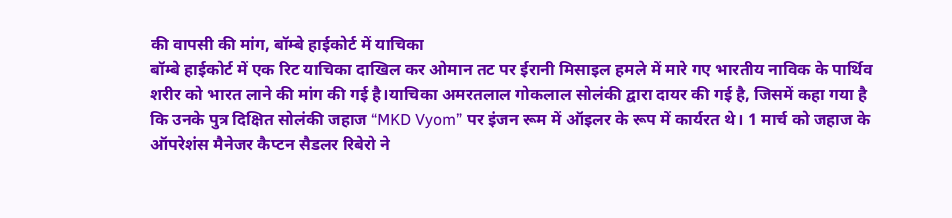की वापसी की मांग, बॉम्बे हाईकोर्ट में याचिका
बॉम्बे हाईकोर्ट में एक रिट याचिका दाखिल कर ओमान तट पर ईरानी मिसाइल हमले में मारे गए भारतीय नाविक के पार्थिव शरीर को भारत लाने की मांग की गई है।याचिका अमरतलाल गोकलाल सोलंकी द्वारा दायर की गई है, जिसमें कहा गया है कि उनके पुत्र दिक्षित सोलंकी जहाज “MKD Vyom” पर इंजन रूम में ऑइलर के रूप में कार्यरत थे। 1 मार्च को जहाज के ऑपरेशंस मैनेजर कैप्टन सैडलर रिबेरो ने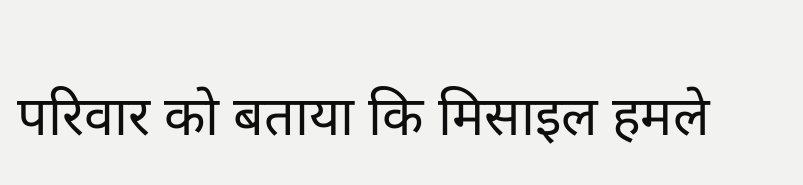परिवार को बताया कि मिसाइल हमले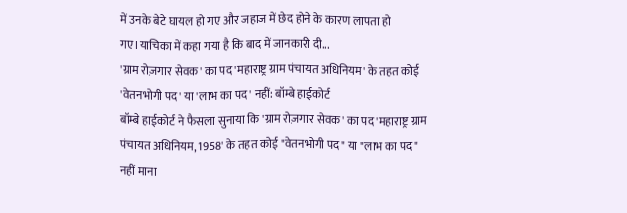में उनके बेटे घायल हो गए और जहाज में छेद होने के कारण लापता हो गए।याचिका में कहा गया है कि बाद में जानकारी दी...
'ग्राम रोज़गार सेवक' का पद 'महाराष्ट्र ग्राम पंचायत अधिनियम' के तहत कोई 'वेतनभोगी पद' या 'लाभ का पद' नहीं: बॉम्बे हाईकोर्ट
बॉम्बे हाईकोर्ट ने फैसला सुनाया कि 'ग्राम रोज़गार सेवक' का पद 'महाराष्ट्र ग्राम पंचायत अधिनियम, 1958' के तहत कोई "वेतनभोगी पद" या "लाभ का पद" नहीं माना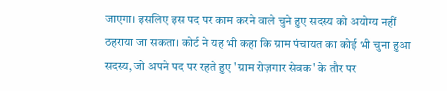जाएगा। इसलिए इस पद पर काम करने वाले चुने हुए सदस्य को अयोग्य नहीं ठहराया जा सकता। कोर्ट ने यह भी कहा कि ग्राम पंचायत का कोई भी चुना हुआ सदस्य, जो अपने पद पर रहते हुए 'ग्राम रोज़गार सेवक' के तौर पर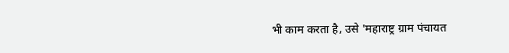भी काम करता है, उसे 'महाराष्ट्र ग्राम पंचायत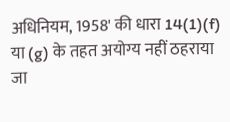अधिनियम, 1958' की धारा 14(1)(f) या (g) के तहत अयोग्य नहीं ठहराया जा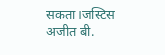सकता।जस्टिस अजीत बी.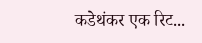कडेथंकर एक रिट...